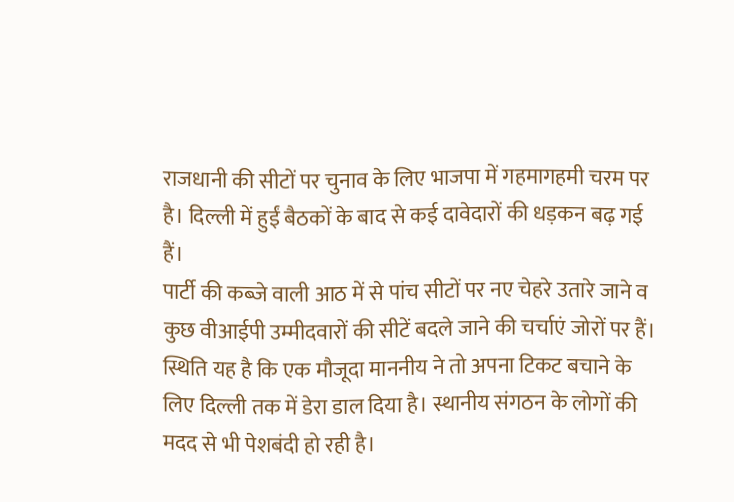राजधानी की सीटों पर चुनाव के लिए भाजपा में गहमागहमी चरम पर है। दिल्ली में हुईं बैठकों के बाद से कई दावेदारों की धड़कन बढ़ गई हैं।
पार्टी की कब्जे वाली आठ में से पांच सीटों पर नए चेहरे उतारे जाने व कुछ वीआईपी उम्मीदवारों की सीटें बदले जाने की चर्चाएं जोरों पर हैं।
स्थिति यह है कि एक मौजूदा माननीय ने तो अपना टिकट बचाने के लिए दिल्ली तक में डेरा डाल दिया है। स्थानीय संगठन के लोगों की मदद से भी पेशबंदी हो रही है।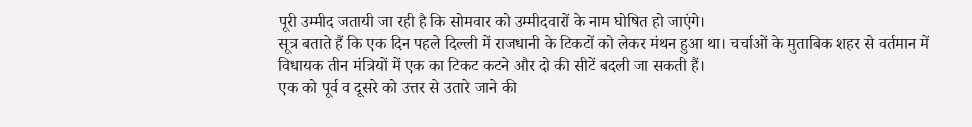पूरी उम्मीद जतायी जा रही है कि सोमवार को उम्मीदवारों के नाम घोषित हो जाएंगे।
सूत्र बताते हैं कि एक दिन पहले दिल्ली में राजधानी के टिकटों को लेकर मंथन हुआ था। चर्चाओं के मुताबिक शहर से वर्तमान में विधायक तीन मंत्रियों में एक का टिकट कटने और दो की सीटें बदली जा सकती हैं।
एक को पूर्व व दूसरे को उत्तर से उतारे जाने की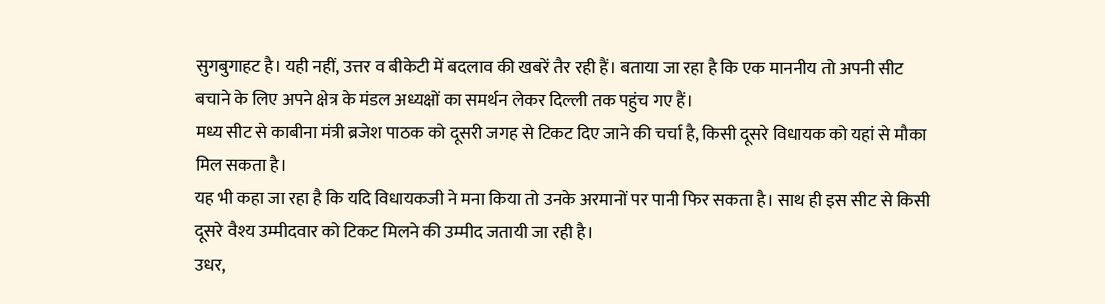सुगबुगाहट है। यही नहीं, उत्तर व बीकेटी में बदलाव की खबरें तैर रही हैं। बताया जा रहा है कि एक माननीय तो अपनी सीट बचाने के लिए अपने क्षेत्र के मंडल अध्यक्षों का समर्थन लेकर दिल्ली तक पहुंच गए हैं।
मध्य सीट से काबीना मंत्री ब्रजेश पाठक को दूसरी जगह से टिकट दिए जाने की चर्चा है, किसी दूसरे विधायक को यहां से मौका मिल सकता है।
यह भी कहा जा रहा है कि यदि विधायकजी ने मना किया तो उनके अरमानों पर पानी फिर सकता है। साथ ही इस सीट से किसी दूसरे वैश्य उम्मीदवार को टिकट मिलने की उम्मीद जतायी जा रही है।
उधर,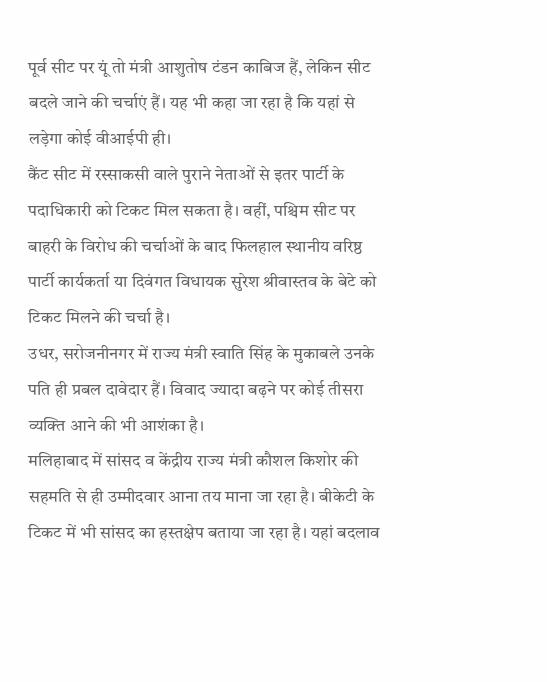पूर्व सीट पर यूं तो मंत्री आशुतोष टंडन काबिज हैं, लेकिन सीट बदले जाने की चर्चाएं हैं। यह भी कहा जा रहा है कि यहां से लड़ेगा कोई वीआईपी ही।
कैंट सीट में रस्साकसी वाले पुराने नेताओं से इतर पार्टी के पदाधिकारी को टिकट मिल सकता है। वहीं, पश्चिम सीट पर बाहरी के विरोध की चर्चाओं के बाद फिलहाल स्थानीय वरिष्ठ पार्टी कार्यकर्ता या दिवंगत विधायक सुरेश श्रीवास्तव के बेटे को टिकट मिलने की चर्चा है।
उधर, सरोजनीनगर में राज्य मंत्री स्वाति सिंह के मुकाबले उनके पति ही प्रबल दावेदार हैं। विवाद ज्यादा बढ़ने पर कोई तीसरा व्यक्ति आने की भी आशंका है।
मलिहाबाद में सांसद व केंद्रीय राज्य मंत्री कौशल किशोर की सहमति से ही उम्मीदवार आना तय माना जा रहा है। बीकेटी के टिकट में भी सांसद का हस्तक्षेप बताया जा रहा है। यहां बदलाव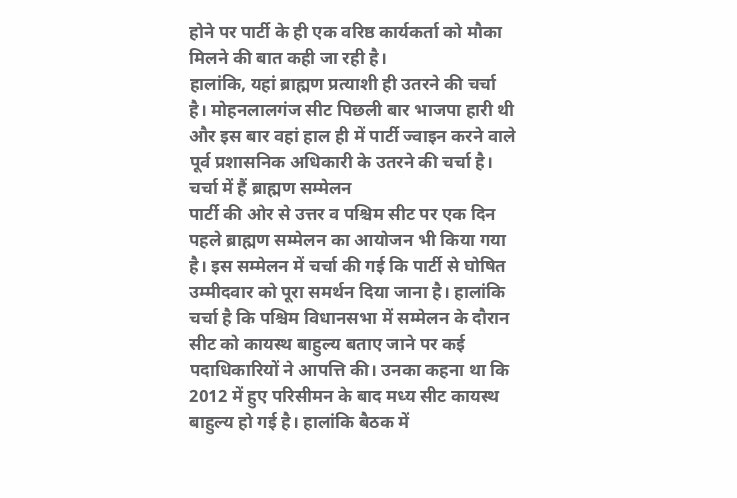होने पर पार्टी के ही एक वरिष्ठ कार्यकर्ता को मौका मिलने की बात कही जा रही है।
हालांकि, यहां ब्राह्मण प्रत्याशी ही उतरने की चर्चा है। मोहनलालगंज सीट पिछली बार भाजपा हारी थी और इस बार वहां हाल ही में पार्टी ज्वाइन करने वाले पूर्व प्रशासनिक अधिकारी के उतरने की चर्चा है।
चर्चा में हैं ब्राह्मण सम्मेलन
पार्टी की ओर से उत्तर व पश्चिम सीट पर एक दिन पहले ब्राह्मण सम्मेलन का आयोजन भी किया गया है। इस सम्मेलन में चर्चा की गई कि पार्टी से घोषित उम्मीदवार को पूरा समर्थन दिया जाना है। हालांकि चर्चा है कि पश्चिम विधानसभा में सम्मेलन के दौरान सीट को कायस्थ बाहुल्य बताए जाने पर कई पदाधिकारियों ने आपत्ति की। उनका कहना था कि 2012 में हुए परिसीमन के बाद मध्य सीट कायस्थ बाहुल्य हो गई है। हालांकि बैठक में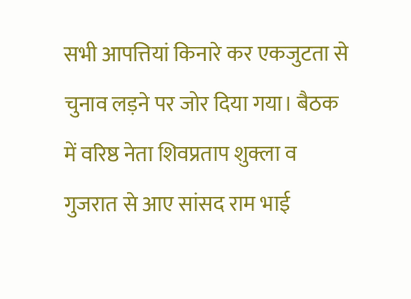सभी आपत्तियां किनारे कर एकजुटता से चुनाव लड़ने पर जोर दिया गया। बैठक में वरिष्ठ नेता शिवप्रताप शुक्ला व गुजरात से आए सांसद राम भाई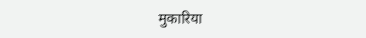मुकारिया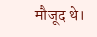मौजूद थे।